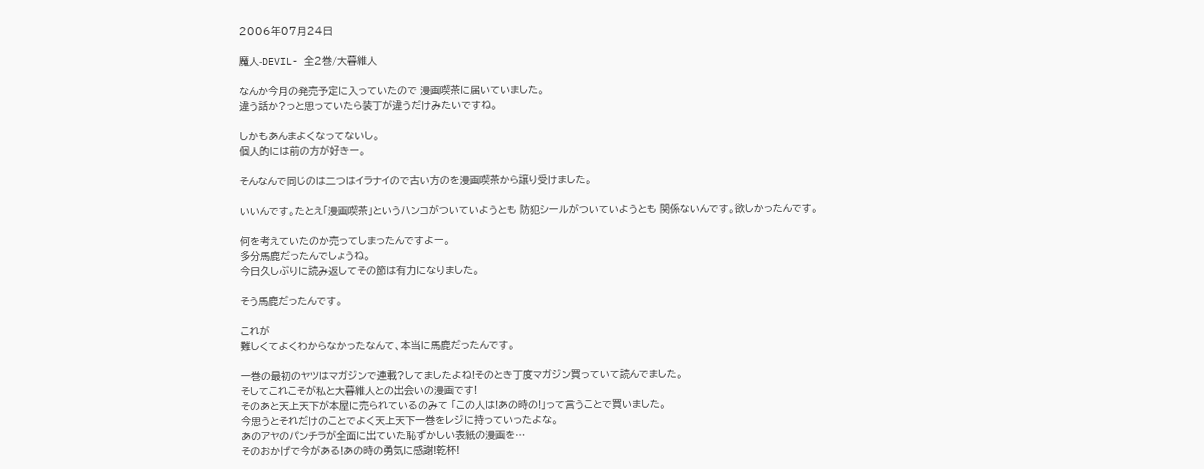2006年07月24日

魔人-DEVIL- 全2巻/大暮維人

なんか今月の発売予定に入っていたので 漫画喫茶に届いていました。
違う話か?っと思っていたら装丁が違うだけみたいですね。

しかもあんまよくなってないし。
個人的には前の方が好きー。

そんなんで同じのは二つはイラナイので古い方のを漫画喫茶から譲り受けました。

いいんです。たとえ「漫画喫茶」というハンコがついていようとも 防犯シールがついていようとも 関係ないんです。欲しかったんです。

何を考えていたのか売ってしまったんですよー。
多分馬鹿だったんでしょうね。
今日久しぶりに読み返してその節は有力になりました。

そう馬鹿だったんです。

これが
難しくてよくわからなかったなんて、本当に馬鹿だったんです。

一巻の最初のヤツはマガジンで連載?してましたよね!そのとき丁度マガジン買っていて読んでました。
そしてこれこそが私と大暮維人との出会いの漫画です!
そのあと天上天下が本屋に売られているのみて 「この人は!あの時の!」って言うことで買いました。
今思うとそれだけのことでよく天上天下一巻をレジに持っていったよな。
あのアヤのパンチラが全面に出ていた恥ずかしい表紙の漫画を…
そのおかげで今がある!あの時の勇気に感謝!乾杯!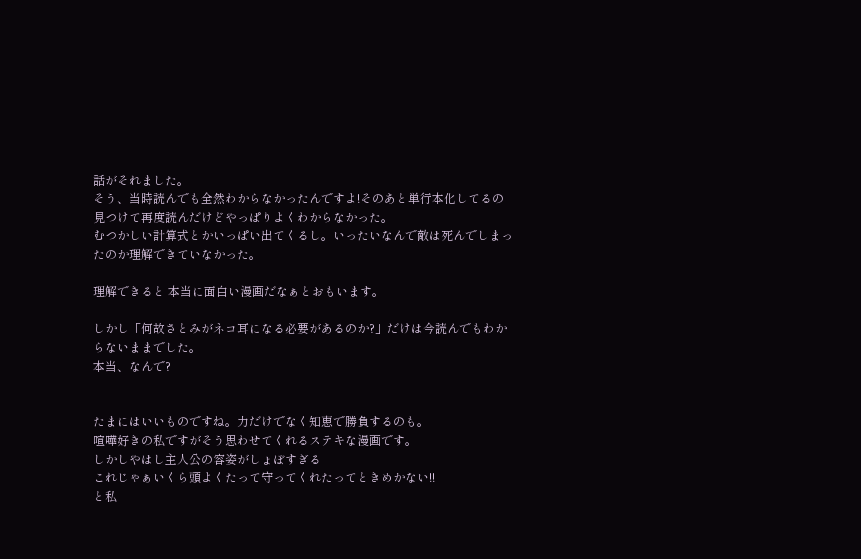話がそれました。
そう、当時読んでも全然わからなかったんですよ!そのあと単行本化してるの見つけて再度読んだけどやっぱりよくわからなかった。
むつかしい計算式とかいっぱい出てくるし。いったいなんで敵は死んでしまったのか理解できていなかった。

理解できると 本当に面白い漫画だなぁとおもいます。

しかし「何故さとみがネコ耳になる必要があるのか?」だけは今読んでもわからないままでした。
本当、なんで?


たまにはいいものですね。力だけでなく知恵で勝負するのも。
喧嘩好きの私ですがそう思わせてくれるステキな漫画です。
しかしやはし主人公の容姿がしょぼすぎる
これじゃぁいくら頭よくたって守ってくれたってときめかない!!
と私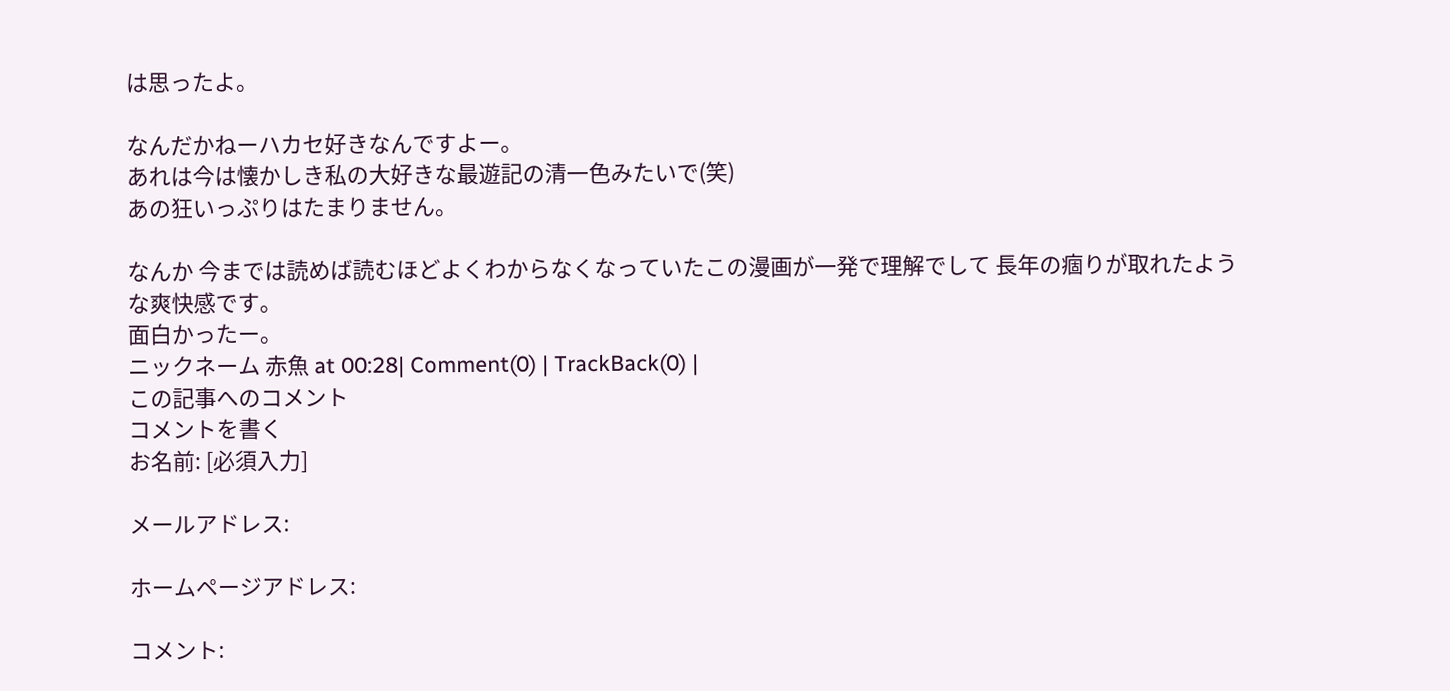は思ったよ。

なんだかねーハカセ好きなんですよー。
あれは今は懐かしき私の大好きな最遊記の清一色みたいで(笑)
あの狂いっぷりはたまりません。

なんか 今までは読めば読むほどよくわからなくなっていたこの漫画が一発で理解でして 長年の痼りが取れたような爽快感です。
面白かったー。
ニックネーム 赤魚 at 00:28| Comment(0) | TrackBack(0) |
この記事へのコメント
コメントを書く
お名前: [必須入力]

メールアドレス:

ホームページアドレス:

コメント: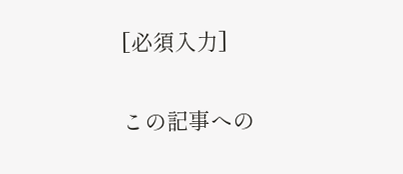[必須入力]

この記事への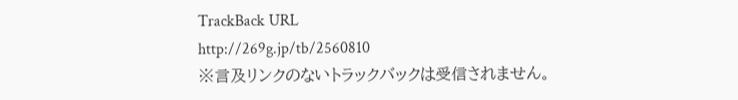TrackBack URL
http://269g.jp/tb/2560810
※言及リンクのないトラックバックは受信されません。